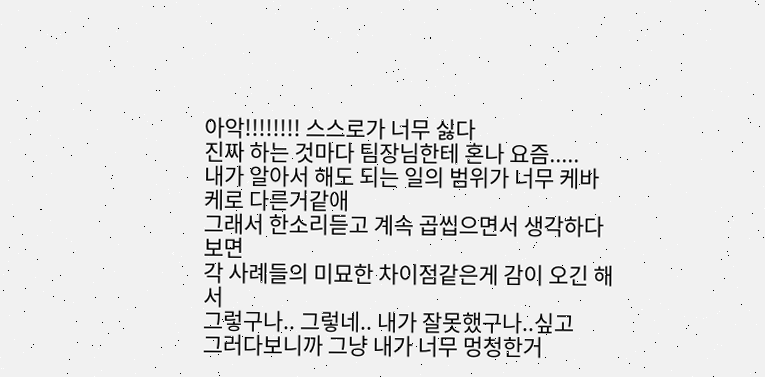아악!!!!!!!! 스스로가 너무 싫다
진짜 하는 것마다 팀장님한테 혼나 요즘.....
내가 알아서 해도 되는 일의 범위가 너무 케바케로 다른거같애
그래서 한소리듣고 계속 곱씹으면서 생각하다보면
각 사례들의 미묘한 차이점같은게 감이 오긴 해서
그렇구나.. 그렇네.. 내가 잘못했구나..싶고
그러다보니까 그냥 내가 너무 멍청한거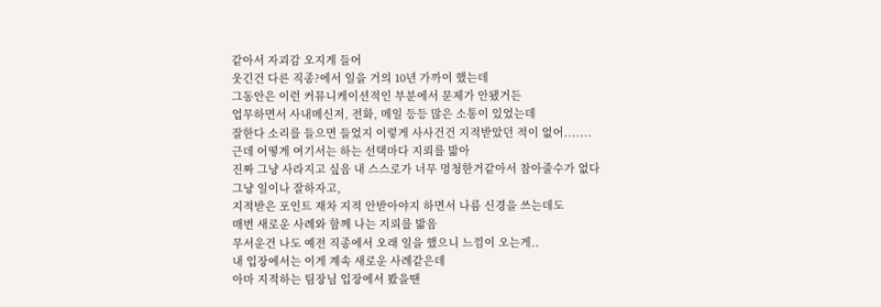같아서 자괴감 오지게 들어
웃긴건 다른 직종?에서 일을 거의 10년 가까이 했는데
그동안은 이런 커뮤니케이션적인 부분에서 문제가 안됐거든
업무하면서 사내메신저, 전화, 메일 등등 많은 소통이 있었는데
잘한다 소리를 들으면 들었지 이렇게 사사건건 지적받았던 적이 없어.......
근데 어떻게 여기서는 하는 선택마다 지뢰를 밟아
진짜 그냥 사라지고 싶음 내 스스로가 너무 멍청한거같아서 참아줄수가 없다
그냥 일이나 잘하자고,
지적받은 포인트 재차 지적 안받아야지 하면서 나름 신경을 쓰는데도
매번 새로운 사례와 함께 나는 지뢰를 밟음
무서운건 나도 예전 직종에서 오래 일을 했으니 느낌이 오는게..
내 입장에서는 이게 계속 새로운 사례같은데
아마 지적하는 팀장님 입장에서 봤을땐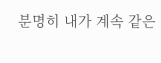분명히 내가 계속 같은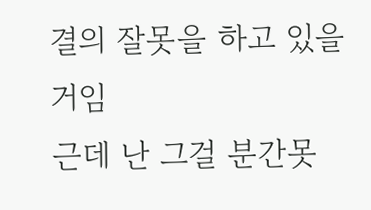결의 잘못을 하고 있을거임
근데 난 그걸 분간못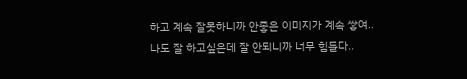하고 계속 잘못하니까 안좋은 이미지가 계속 쌓여..
나도 잘 하고싶은데 잘 안되니까 너무 힘들다..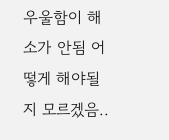우울함이 해소가 안됨 어떻게 해야될지 모르겠음..